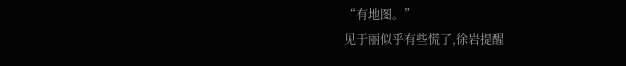“有地图。”
见于丽似乎有些慌了,徐岩提醒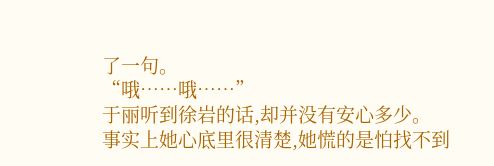了一句。
“哦……哦……”
于丽听到徐岩的话,却并没有安心多少。
事实上她心底里很清楚,她慌的是怕找不到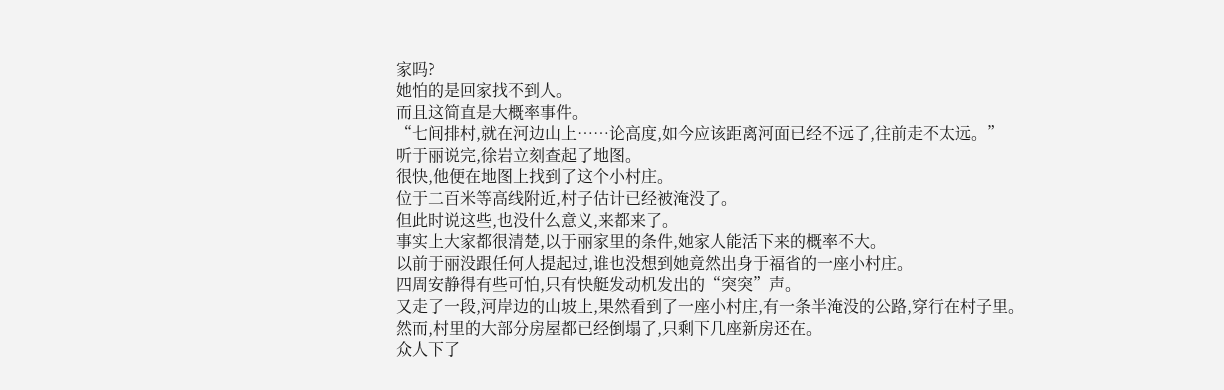家吗?
她怕的是回家找不到人。
而且这简直是大概率事件。
“七间排村,就在河边山上……论高度,如今应该距离河面已经不远了,往前走不太远。”
听于丽说完,徐岩立刻查起了地图。
很快,他便在地图上找到了这个小村庄。
位于二百米等高线附近,村子估计已经被淹没了。
但此时说这些,也没什么意义,来都来了。
事实上大家都很清楚,以于丽家里的条件,她家人能活下来的概率不大。
以前于丽没跟任何人提起过,谁也没想到她竟然出身于福省的一座小村庄。
四周安静得有些可怕,只有快艇发动机发出的“突突”声。
又走了一段,河岸边的山坡上,果然看到了一座小村庄,有一条半淹没的公路,穿行在村子里。
然而,村里的大部分房屋都已经倒塌了,只剩下几座新房还在。
众人下了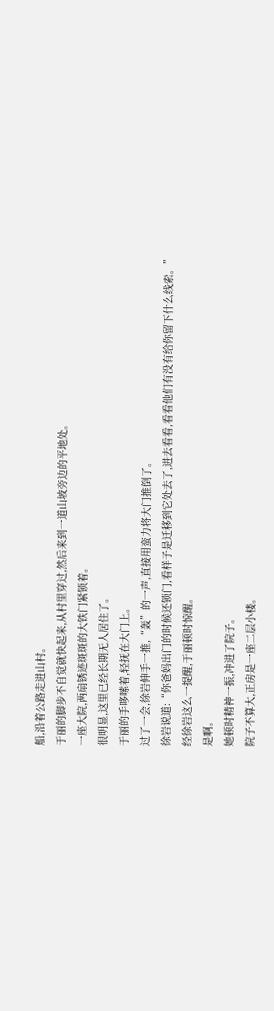船,沿着公路走进山村。
于丽的脚步不自觉就快起来,从村里穿过,然后来到一道山坡旁边的平地处。
一座大院,两扇锈迹斑斑的大铁门紧锁着。
很明显,这里已经长期无人居住了。
于丽的手哆嗦着,轻抚在大门上。
过了一会,徐岩伸手一推,“轰”的一声,直接用蛮力将大门推倒了。
徐岩说道:“你爸妈出门的时候还锁门,看样子是迁移到它处去了,进去看看,看看他们有没有给你留下什么线索。”
经徐岩这么一提醒,于丽顿时惊醒。
是啊。
她顿时精神一振,冲进了院子。
院子不算大,正房是一座二层小楼。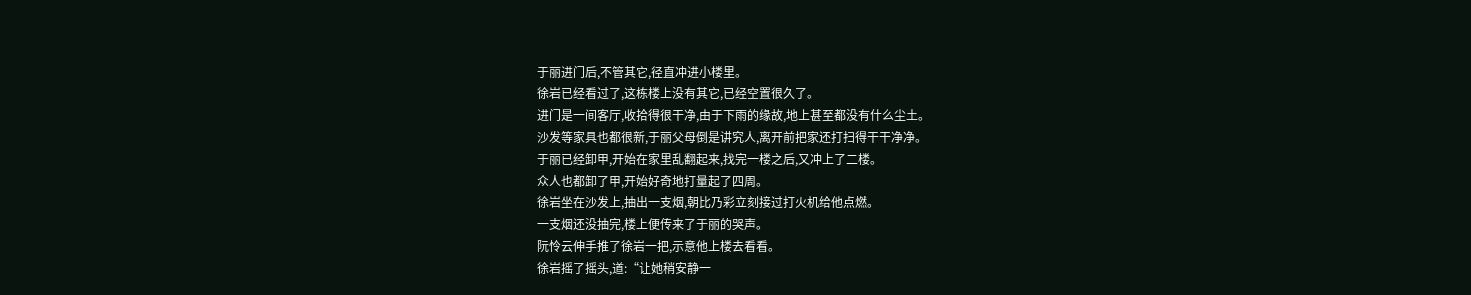于丽进门后,不管其它,径直冲进小楼里。
徐岩已经看过了,这栋楼上没有其它,已经空置很久了。
进门是一间客厅,收拾得很干净,由于下雨的缘故,地上甚至都没有什么尘土。
沙发等家具也都很新,于丽父母倒是讲究人,离开前把家还打扫得干干净净。
于丽已经卸甲,开始在家里乱翻起来,找完一楼之后,又冲上了二楼。
众人也都卸了甲,开始好奇地打量起了四周。
徐岩坐在沙发上,抽出一支烟,朝比乃彩立刻接过打火机给他点燃。
一支烟还没抽完,楼上便传来了于丽的哭声。
阮怜云伸手推了徐岩一把,示意他上楼去看看。
徐岩摇了摇头,道:“让她稍安静一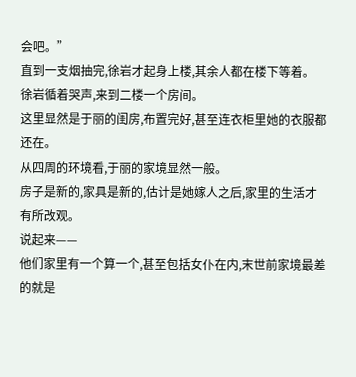会吧。”
直到一支烟抽完,徐岩才起身上楼,其余人都在楼下等着。
徐岩循着哭声,来到二楼一个房间。
这里显然是于丽的闺房,布置完好,甚至连衣柜里她的衣服都还在。
从四周的环境看,于丽的家境显然一般。
房子是新的,家具是新的,估计是她嫁人之后,家里的生活才有所改观。
说起来——
他们家里有一个算一个,甚至包括女仆在内,末世前家境最差的就是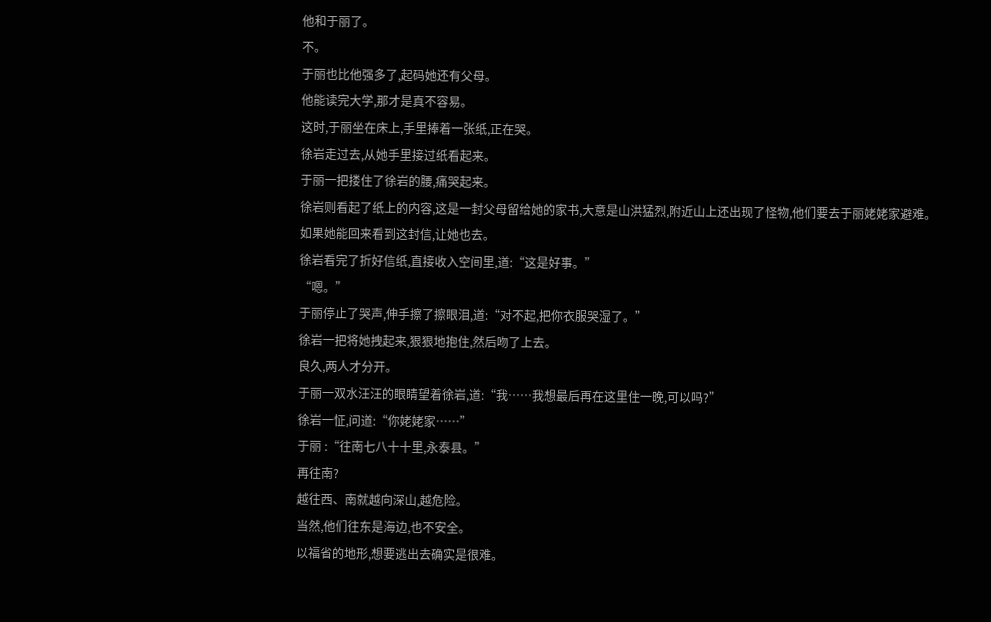他和于丽了。
不。
于丽也比他强多了,起码她还有父母。
他能读完大学,那才是真不容易。
这时,于丽坐在床上,手里捧着一张纸,正在哭。
徐岩走过去,从她手里接过纸看起来。
于丽一把搂住了徐岩的腰,痛哭起来。
徐岩则看起了纸上的内容,这是一封父母留给她的家书,大意是山洪猛烈,附近山上还出现了怪物,他们要去于丽姥姥家避难。
如果她能回来看到这封信,让她也去。
徐岩看完了折好信纸,直接收入空间里,道:“这是好事。”
“嗯。”
于丽停止了哭声,伸手擦了擦眼泪,道:“对不起,把你衣服哭湿了。”
徐岩一把将她拽起来,狠狠地抱住,然后吻了上去。
良久,两人才分开。
于丽一双水汪汪的眼睛望着徐岩,道:“我……我想最后再在这里住一晚,可以吗?”
徐岩一怔,问道:“你姥姥家……”
于丽 :“往南七八十十里,永泰县。”
再往南?
越往西、南就越向深山,越危险。
当然,他们往东是海边,也不安全。
以福省的地形,想要逃出去确实是很难。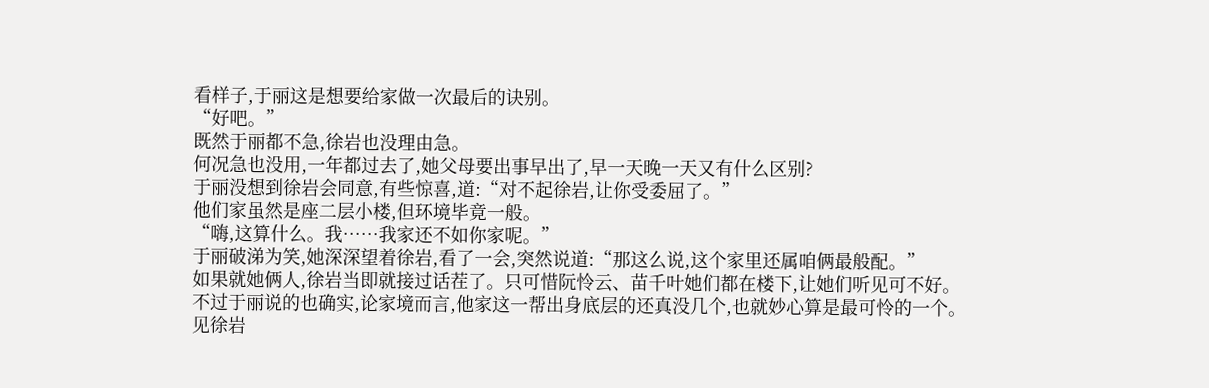看样子,于丽这是想要给家做一次最后的诀别。
“好吧。”
既然于丽都不急,徐岩也没理由急。
何况急也没用,一年都过去了,她父母要出事早出了,早一天晚一天又有什么区别?
于丽没想到徐岩会同意,有些惊喜,道:“对不起徐岩,让你受委屈了。”
他们家虽然是座二层小楼,但环境毕竟一般。
“嗨,这算什么。我……我家还不如你家呢。”
于丽破涕为笑,她深深望着徐岩,看了一会,突然说道:“那这么说,这个家里还属咱俩最般配。”
如果就她俩人,徐岩当即就接过话茬了。只可惜阮怜云、苗千叶她们都在楼下,让她们听见可不好。
不过于丽说的也确实,论家境而言,他家这一帮出身底层的还真没几个,也就妙心算是最可怜的一个。
见徐岩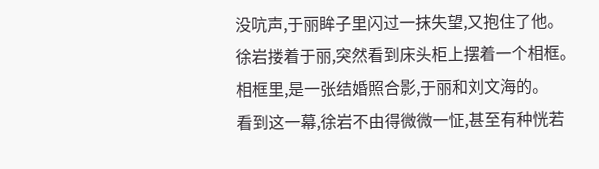没吭声,于丽眸子里闪过一抹失望,又抱住了他。
徐岩搂着于丽,突然看到床头柜上摆着一个相框。
相框里,是一张结婚照合影,于丽和刘文海的。
看到这一幕,徐岩不由得微微一怔,甚至有种恍若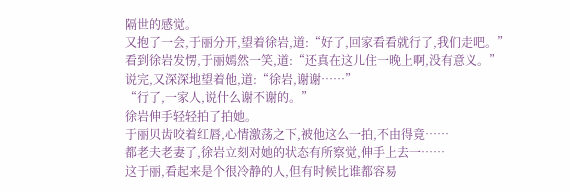隔世的感觉。
又抱了一会,于丽分开,望着徐岩,道:“好了,回家看看就行了,我们走吧。”
看到徐岩发愣,于丽嫣然一笑,道:“还真在这儿住一晚上啊,没有意义。”
说完,又深深地望着他,道:“徐岩,谢谢……”
“行了,一家人,说什么谢不谢的。”
徐岩伸手轻轻拍了拍她。
于丽贝齿咬着红唇,心情激荡之下,被他这么一拍,不由得竟……
都老夫老妻了,徐岩立刻对她的状态有所察觉,伸手上去一……
这于丽,看起来是个很冷静的人,但有时候比谁都容易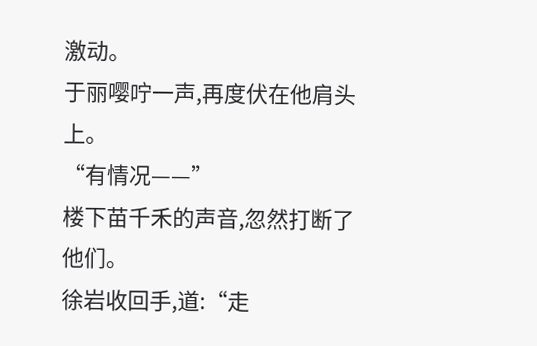激动。
于丽嘤咛一声,再度伏在他肩头上。
“有情况——”
楼下苗千禾的声音,忽然打断了他们。
徐岩收回手,道:“走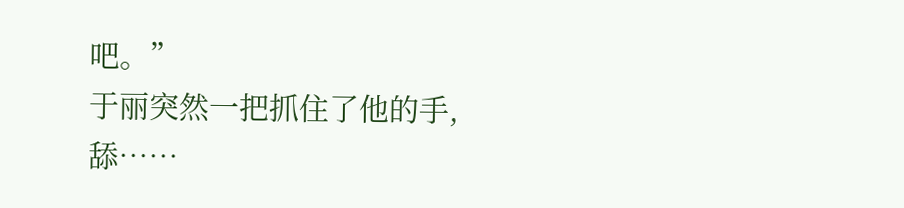吧。”
于丽突然一把抓住了他的手,舔……